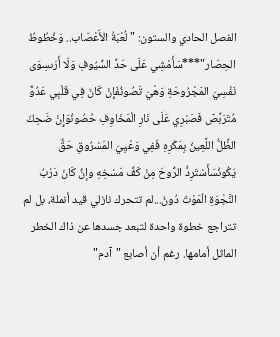الفصل الحادي والستون: "لُعْبَةُ الأَعْصَاب.. وَخُطُوطُ الحِصَار"***سَأَمْشِي عَلَى حَدِّ السُّيُوفِ وَلَا أَرَىسِوَى نَفْسِيَ المَجْرُوحَةِ وَهْيَ تَصُونُفَإِنْ كَانَ فِي قَلْبِي عَدُوٌّ مُتَرَبِّصٌ فَصَبْرِي عَلَى نَارِ الْمَخَاوِفِ حُصُونُوَإِنْ ضَحِكَ الظِّلُّ اللَّعِينُ بِمَكْرِهِ فَفِي وَعْيِيَ المَسْرُوقِ حَقٌّ يَكُونُسَأَسْتَرِدُّ الرُّوحَ مِنْ كَفِّ مَسْخِهِ وإنّْ كَانَ دَرْبُ النَّجْوَةِ الْمَوْتَ دُونُ...لم تتحرك نازلي قيد أنملة، بل لم تتراجع خطوة واحدة لتبعد جسدها عن ذاك الخطر الماثل أمامها. رغم أن أصابع "آدم"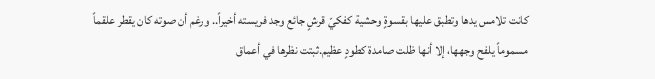كانت تلامس يدها وتطبق عليها بقسوةٍ وحشية كفكيّ قرشٍ جائع وجد فريسته أخيراً.. ورغم أن صوته كان يقطر علقماً مسموماً يلفح وجهها، إلا أنها ظلت صامدة كطودٍ عظيم.ثبتت نظرها في أعماق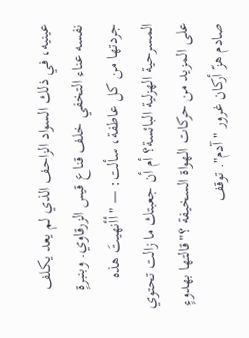عينيه، في ذلك السواد الزاحف الذي لم يعد يكلف نفسه عناء التخفي خلف قناع قيس الزرقاوي. وبنبرةٍ جردتها من كل عاطفة، سألت: — "أأنهيتَ هذه المسرحية الهزلية البائسة؟ أم أن جعبتك ما زالت تحتوي على المزيد من حركات الهواة السخيفة ؟"قالتها بهدوءٍ صادم هزّ أركان غرور "آدم". توقف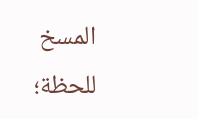المسخ للحظة؛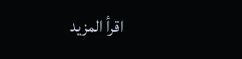اقرأ المزيد